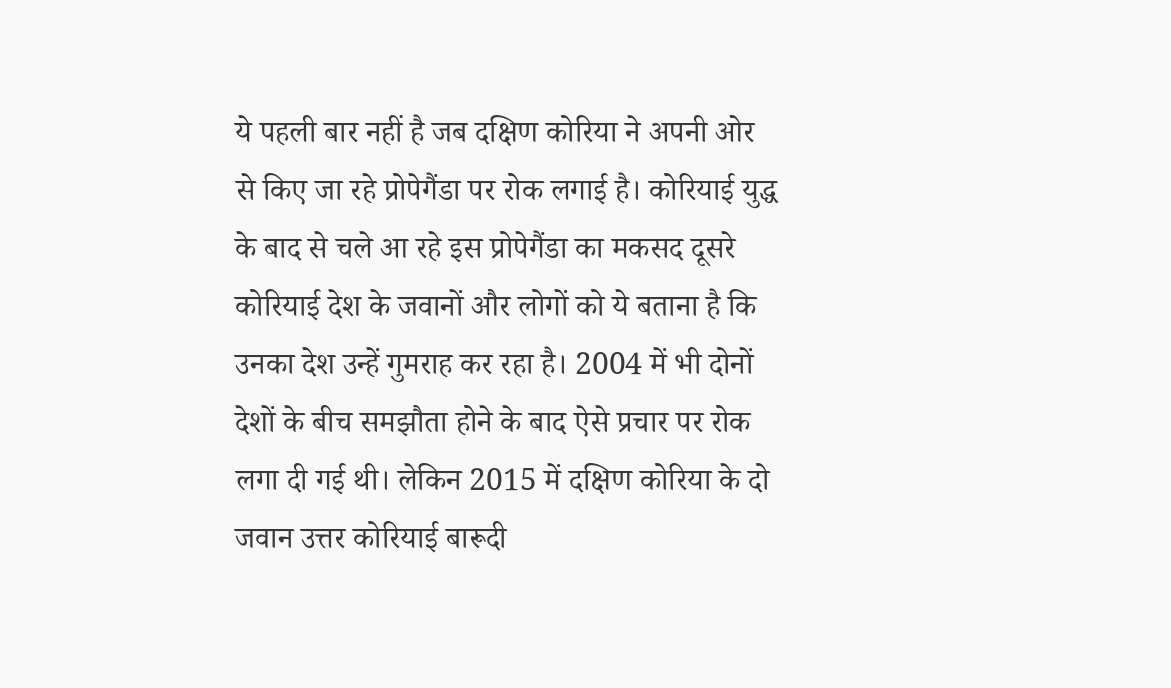ये पहली बार नहीं है जब दक्षिण कोरिया ने अपनी ओर से किए जा रहे प्रोपेगैंडा पर रोक लगाई है। कोरियाई युद्ध के बाद से चले आ रहे इस प्रोपेगैंडा का मकसद दूसरे कोरियाई देश के जवानों और लोगों को ये बताना है कि उनका देश उन्हें गुमराह कर रहा है। 2004 में भी दोनों देशों के बीच समझौता होने के बाद ऐसे प्रचार पर रोक लगा दी गई थी। लेकिन 2015 में दक्षिण कोरिया के दो जवान उत्तर कोरियाई बारूदी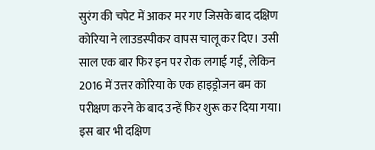सुरंग की चपेट में आकर मर गए जिसके बाद दक्षिण कोरिया ने लाउडस्पीकर वापस चालू कर दिए। उसी साल एक बार फिर इन पर रोक लगाई गई, लेकिन 2016 में उत्तर कोरिया के एक हाइड्रोजन बम का परीक्षण करने के बाद उन्हें फिर शुरू कर दिया गया। इस बार भी दक्षिण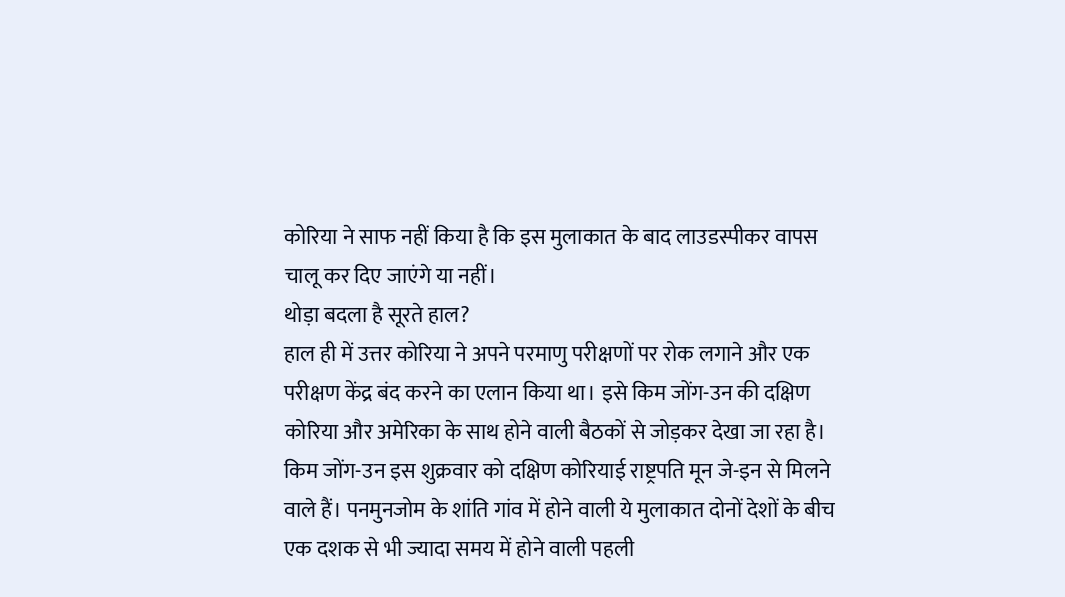कोरिया ने साफ नहीं किया है कि इस मुलाकात के बाद लाउडस्पीकर वापस चालू कर दिए जाएंगे या नहीं।
थोड़ा बदला है सूरते हाल?
हाल ही में उत्तर कोरिया ने अपने परमाणु परीक्षणों पर रोक लगाने और एक परीक्षण केंद्र बंद करने का एलान किया था। इसे किम जोंग-उन की दक्षिण कोरिया और अमेरिका के साथ होने वाली बैठकों से जोड़कर देखा जा रहा है। किम जोंग-उन इस शुक्रवार को दक्षिण कोरियाई राष्ट्रपति मून जे-इन से मिलने वाले हैं। पनमुनजोम के शांति गांव में होने वाली ये मुलाकात दोनों देशों के बीच एक दशक से भी ज्यादा समय में होने वाली पहली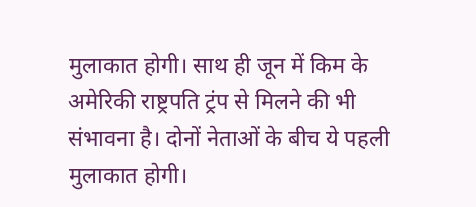मुलाकात होगी। साथ ही जून में किम के अमेरिकी राष्ट्रपति ट्रंप से मिलने की भी संभावना है। दोनों नेताओं के बीच ये पहली मुलाकात होगी।